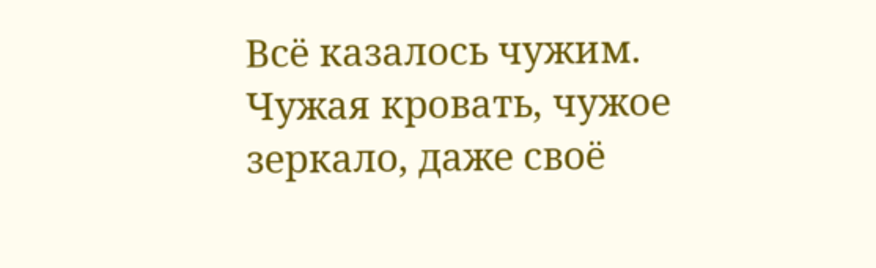Всё казалось чужим. Чужая кровать, чужое зеркало, даже своё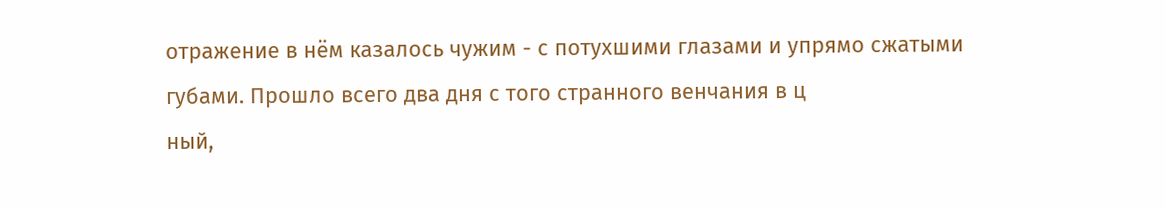отражение в нём казалось чужим - с потухшими глазами и упрямо сжатыми губами. Прошло всего два дня с того странного венчания в ц
ный,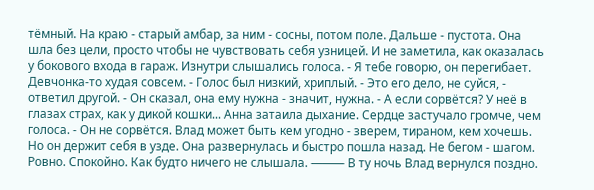тёмный. На краю - старый амбар, за ним - сосны, потом поле. Дальше - пустота. Она шла без цели, просто чтобы не чувствовать себя узницей. И не заметила, как оказалась у бокового входа в гараж. Изнутри слышались голоса. - Я тебе говорю, он перегибает. Девчонка-то худая совсем. - Голос был низкий, хриплый. - Это его дело, не суйся, - ответил другой. - Он сказал, она ему нужна - значит, нужна. - А если сорвётся? У неё в глазах страх, как у дикой кошки... Анна затаила дыхание. Сердце застучало громче, чем голоса. - Он не сорвётся. Влад может быть кем угодно - зверем, тираном, кем хочешь. Но он держит себя в узде. Она развернулась и быстро пошла назад. Не бегом - шагом. Ровно. Спокойно. Как будто ничего не слышала. ⸻ В ту ночь Влад вернулся поздно.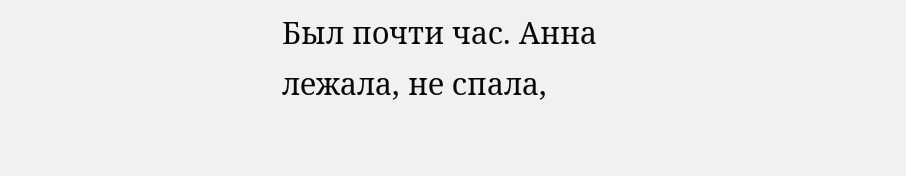Был почти час. Анна лежала, не спала,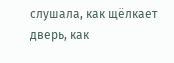слушала, как щёлкает дверь, как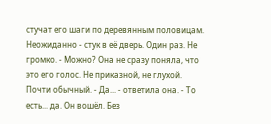стучат его шаги по деревянным половицам. Неожиданно - стук в её дверь. Один раз. Не громко. - Можно? Она не сразу поняла, что это его голос. Не приказной, не глухой. Почти обычный. - Да... - ответила она. - То есть... да. Он вошёл. Без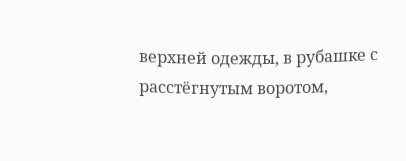верхней одежды, в рубашке с расстёгнутым воротом,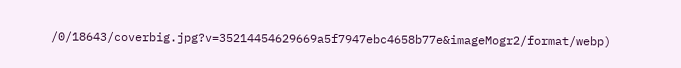/0/18643/coverbig.jpg?v=35214454629669a5f7947ebc4658b77e&imageMogr2/format/webp)